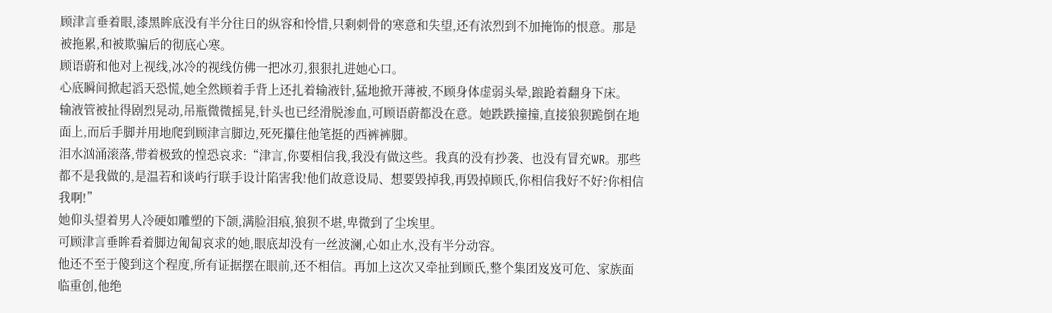顾津言垂着眼,漆黑眸底没有半分往日的纵容和怜惜,只剩刺骨的寒意和失望,还有浓烈到不加掩饰的恨意。那是被拖累,和被欺骗后的彻底心寒。
顾语蔚和他对上视线,冰冷的视线仿佛一把冰刃,狠狠扎进她心口。
心底瞬间掀起滔天恐慌,她全然顾着手背上还扎着输液针,猛地掀开薄被,不顾身体虚弱头晕,踉跄着翻身下床。
输液管被扯得剧烈晃动,吊瓶微微摇晃,针头也已经滑脱渗血,可顾语蔚都没在意。她跌跌撞撞,直接狼狈跪倒在地面上,而后手脚并用地爬到顾津言脚边,死死攥住他笔挺的西裤裤脚。
泪水汹涌滚落,带着极致的惶恐哀求:“津言,你要相信我,我没有做这些。我真的没有抄袭、也没有冒充WR。那些都不是我做的,是温若和谈屿行联手设计陷害我!他们故意设局、想要毁掉我,再毁掉顾氏,你相信我好不好?你相信我啊!”
她仰头望着男人冷硬如雕塑的下颌,满脸泪痕,狼狈不堪,卑微到了尘埃里。
可顾津言垂眸看着脚边匍匐哀求的她,眼底却没有一丝波澜,心如止水,没有半分动容。
他还不至于傻到这个程度,所有证据摆在眼前,还不相信。再加上这次又牵扯到顾氏,整个集团岌岌可危、家族面临重创,他绝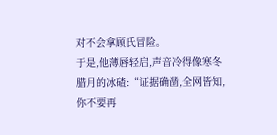对不会拿顾氏冒险。
于是,他薄唇轻启,声音冷得像寒冬腊月的冰碴:“证据确凿,全网皆知,你不要再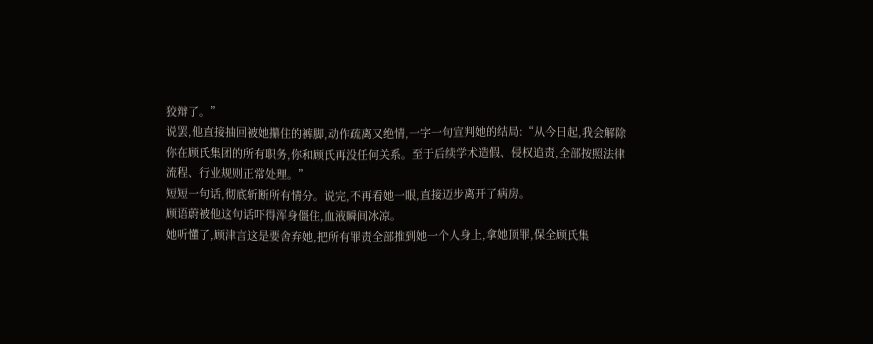狡辩了。”
说罢,他直接抽回被她攥住的裤脚,动作疏离又绝情,一字一句宣判她的结局:“从今日起,我会解除你在顾氏集团的所有职务,你和顾氏再没任何关系。至于后续学术造假、侵权追责,全部按照法律流程、行业规则正常处理。”
短短一句话,彻底斩断所有情分。说完,不再看她一眼,直接迈步离开了病房。
顾语蔚被他这句话吓得浑身僵住,血液瞬间冰凉。
她听懂了,顾津言这是要舍弃她,把所有罪责全部推到她一个人身上,拿她顶罪,保全顾氏集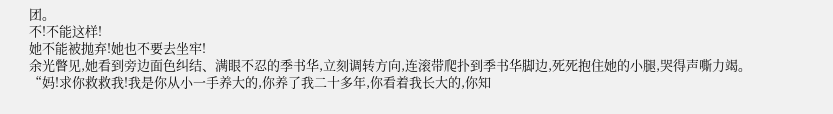团。
不!不能这样!
她不能被抛弃!她也不要去坐牢!
余光瞥见,她看到旁边面色纠结、满眼不忍的季书华,立刻调转方向,连滚带爬扑到季书华脚边,死死抱住她的小腿,哭得声嘶力竭。
“妈!求你救救我!我是你从小一手养大的,你养了我二十多年,你看着我长大的,你知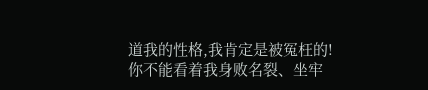道我的性格,我肯定是被冤枉的!你不能看着我身败名裂、坐牢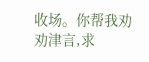收场。你帮我劝劝津言,求